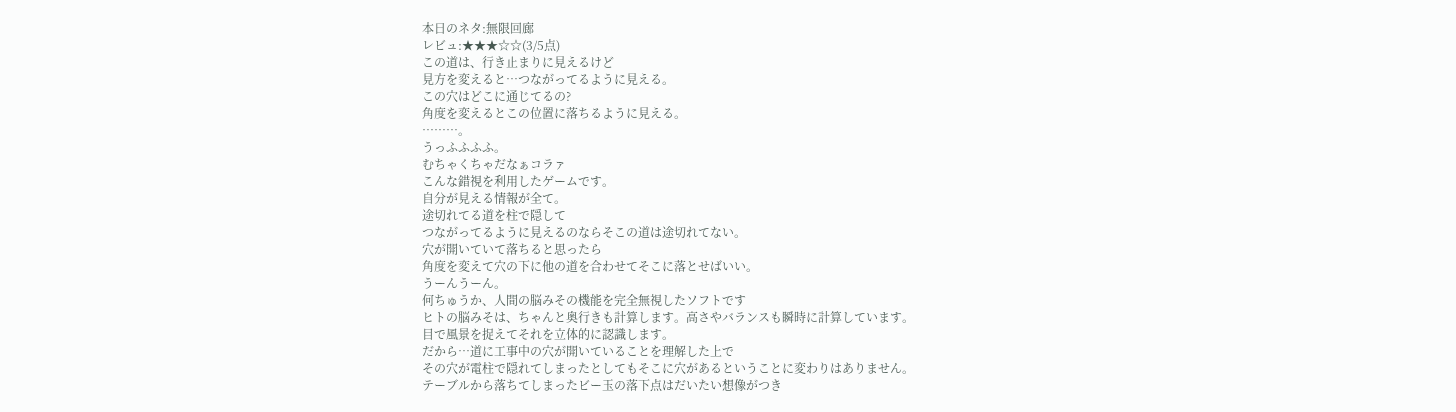本日のネタ:無限回廊
レビュ:★★★☆☆(3/5点)
この道は、行き止まりに見えるけど
見方を変えると…つながってるように見える。
この穴はどこに通じてるの?
角度を変えるとこの位置に落ちるように見える。
………。
うっふふふふ。
むちゃくちゃだなぁコラァ
こんな錯視を利用したゲームです。
自分が見える情報が全て。
途切れてる道を柱で隠して
つながってるように見えるのならそこの道は途切れてない。
穴が開いていて落ちると思ったら
角度を変えて穴の下に他の道を合わせてそこに落とせばいい。
うーんうーん。
何ちゅうか、人間の脳みその機能を完全無視したソフトです
ヒトの脳みそは、ちゃんと奥行きも計算します。高さやバランスも瞬時に計算しています。
目で風景を捉えてそれを立体的に認識します。
だから…道に工事中の穴が開いていることを理解した上で
その穴が電柱で隠れてしまったとしてもそこに穴があるということに変わりはありません。
テーブルから落ちてしまったビー玉の落下点はだいたい想像がつき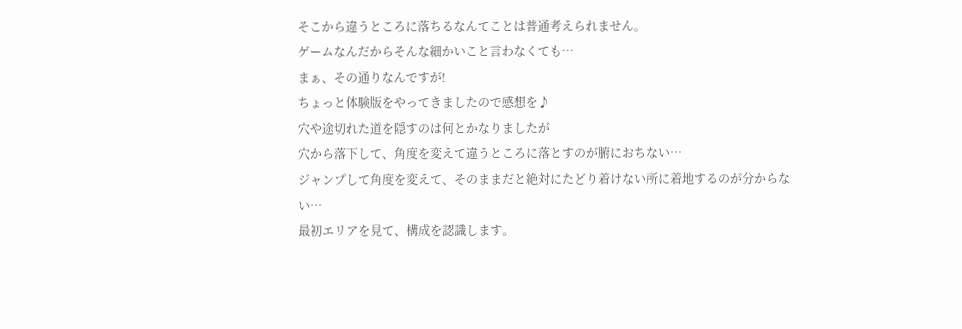そこから違うところに落ちるなんてことは普通考えられません。
ゲームなんだからそんな細かいこと言わなくても…
まぁ、その通りなんですが!
ちょっと体験版をやってきましたので感想を♪
穴や途切れた道を隠すのは何とかなりましたが
穴から落下して、角度を変えて違うところに落とすのが腑におちない…
ジャンプして角度を変えて、そのままだと絶対にたどり着けない所に着地するのが分からない…
最初エリアを見て、構成を認識します。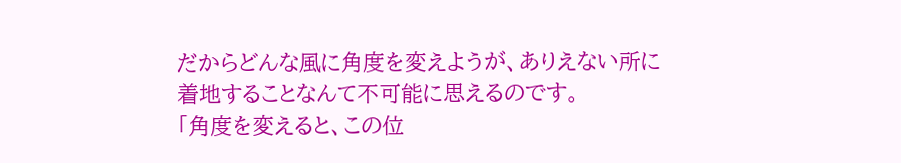だからどんな風に角度を変えようが、ありえない所に着地することなんて不可能に思えるのです。
「角度を変えると、この位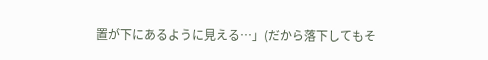置が下にあるように見える…」(だから落下してもそ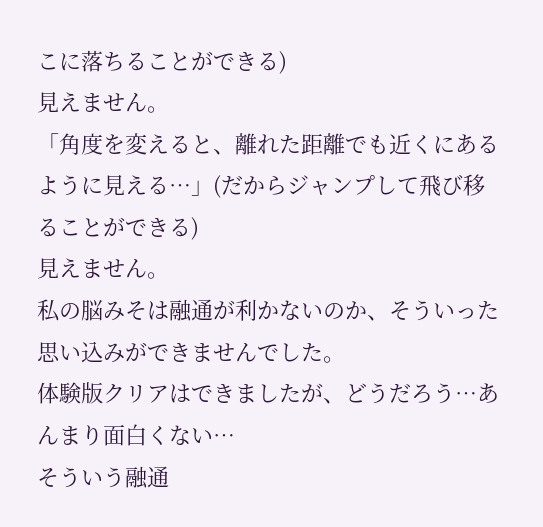こに落ちることができる)
見えません。
「角度を変えると、離れた距離でも近くにあるように見える…」(だからジャンプして飛び移ることができる)
見えません。
私の脳みそは融通が利かないのか、そういった思い込みができませんでした。
体験版クリアはできましたが、どうだろう…あんまり面白くない…
そういう融通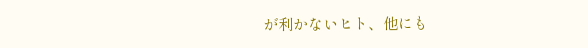が利かないヒト、他にも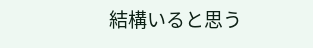結構いると思う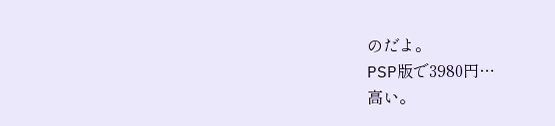のだよ。
PSP版で3980円…
高い。